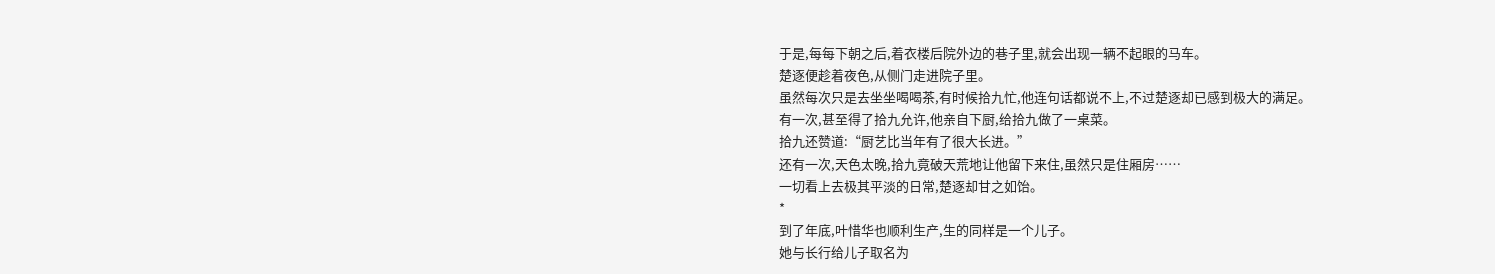于是,每每下朝之后,着衣楼后院外边的巷子里,就会出现一辆不起眼的马车。
楚逐便趁着夜色,从侧门走进院子里。
虽然每次只是去坐坐喝喝茶,有时候拾九忙,他连句话都说不上,不过楚逐却已感到极大的满足。
有一次,甚至得了拾九允许,他亲自下厨,给拾九做了一桌菜。
拾九还赞道:“厨艺比当年有了很大长进。”
还有一次,天色太晚,拾九竟破天荒地让他留下来住,虽然只是住厢房……
一切看上去极其平淡的日常,楚逐却甘之如饴。
*
到了年底,叶惜华也顺利生产,生的同样是一个儿子。
她与长行给儿子取名为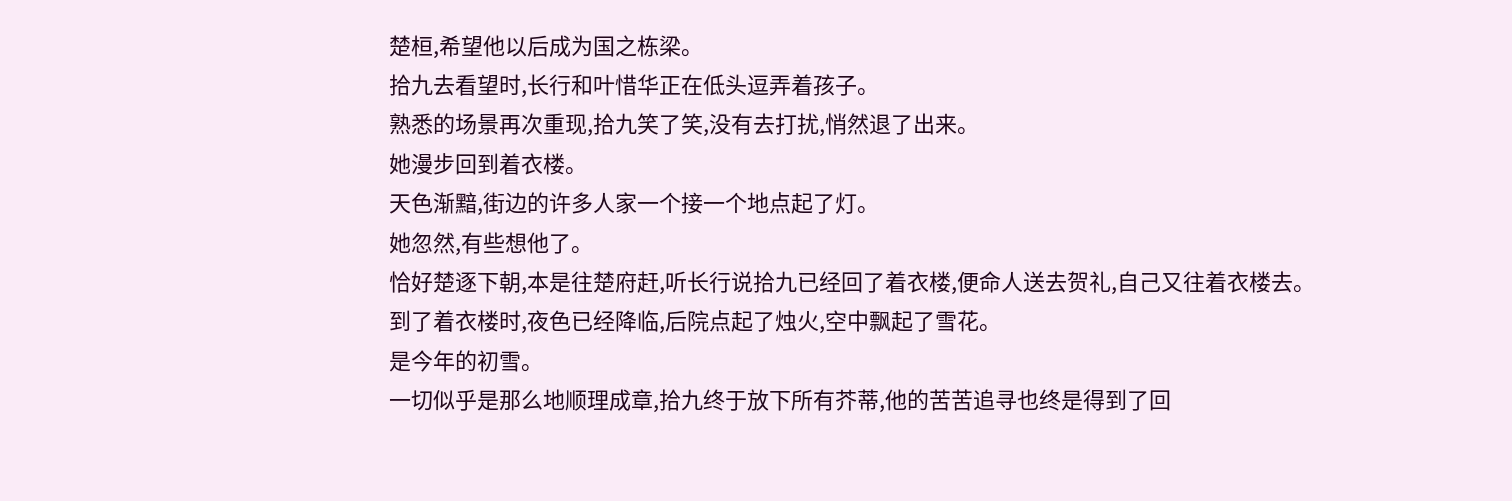楚桓,希望他以后成为国之栋梁。
拾九去看望时,长行和叶惜华正在低头逗弄着孩子。
熟悉的场景再次重现,拾九笑了笑,没有去打扰,悄然退了出来。
她漫步回到着衣楼。
天色渐黯,街边的许多人家一个接一个地点起了灯。
她忽然,有些想他了。
恰好楚逐下朝,本是往楚府赶,听长行说拾九已经回了着衣楼,便命人送去贺礼,自己又往着衣楼去。
到了着衣楼时,夜色已经降临,后院点起了烛火,空中飘起了雪花。
是今年的初雪。
一切似乎是那么地顺理成章,拾九终于放下所有芥蒂,他的苦苦追寻也终是得到了回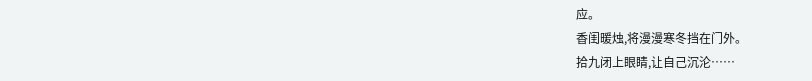应。
香闺暖烛,将漫漫寒冬挡在门外。
拾九闭上眼睛,让自己沉沦……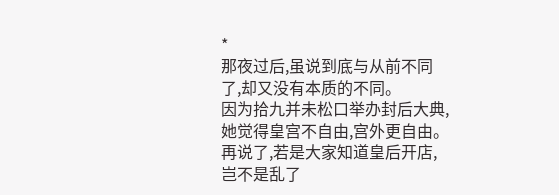*
那夜过后,虽说到底与从前不同了,却又没有本质的不同。
因为拾九并未松口举办封后大典,她觉得皇宫不自由,宫外更自由。
再说了,若是大家知道皇后开店,岂不是乱了